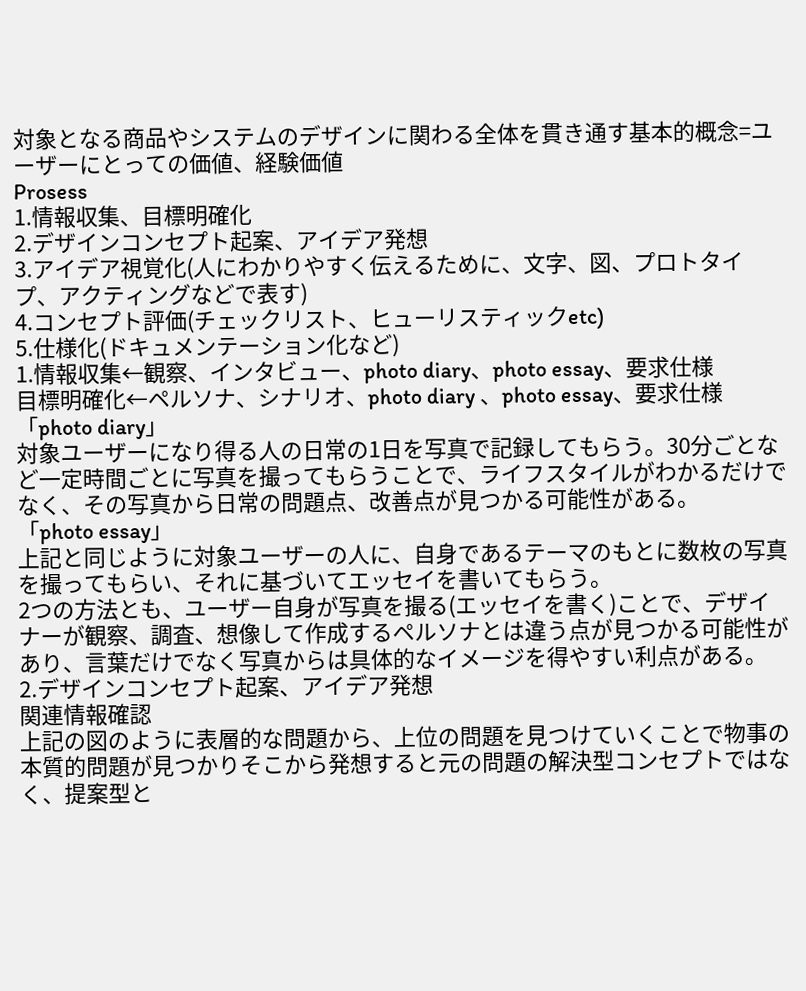対象となる商品やシステムのデザインに関わる全体を貫き通す基本的概念=ユーザーにとっての価値、経験価値
Prosess
1.情報収集、目標明確化
2.デザインコンセプト起案、アイデア発想
3.アイデア視覚化(人にわかりやすく伝えるために、文字、図、プロトタイプ、アクティングなどで表す)
4.コンセプト評価(チェックリスト、ヒューリスティックetc)
5.仕様化(ドキュメンテーション化など)
1.情報収集←観察、インタビュー、photo diary、photo essay、要求仕様
目標明確化←ペルソナ、シナリオ、photo diary 、photo essay、要求仕様
「photo diary」
対象ユーザーになり得る人の日常の1日を写真で記録してもらう。30分ごとなど一定時間ごとに写真を撮ってもらうことで、ライフスタイルがわかるだけでなく、その写真から日常の問題点、改善点が見つかる可能性がある。
「photo essay」
上記と同じように対象ユーザーの人に、自身であるテーマのもとに数枚の写真を撮ってもらい、それに基づいてエッセイを書いてもらう。
2つの方法とも、ユーザー自身が写真を撮る(エッセイを書く)ことで、デザイナーが観察、調査、想像して作成するペルソナとは違う点が見つかる可能性があり、言葉だけでなく写真からは具体的なイメージを得やすい利点がある。
2.デザインコンセプト起案、アイデア発想
関連情報確認
上記の図のように表層的な問題から、上位の問題を見つけていくことで物事の本質的問題が見つかりそこから発想すると元の問題の解決型コンセプトではなく、提案型と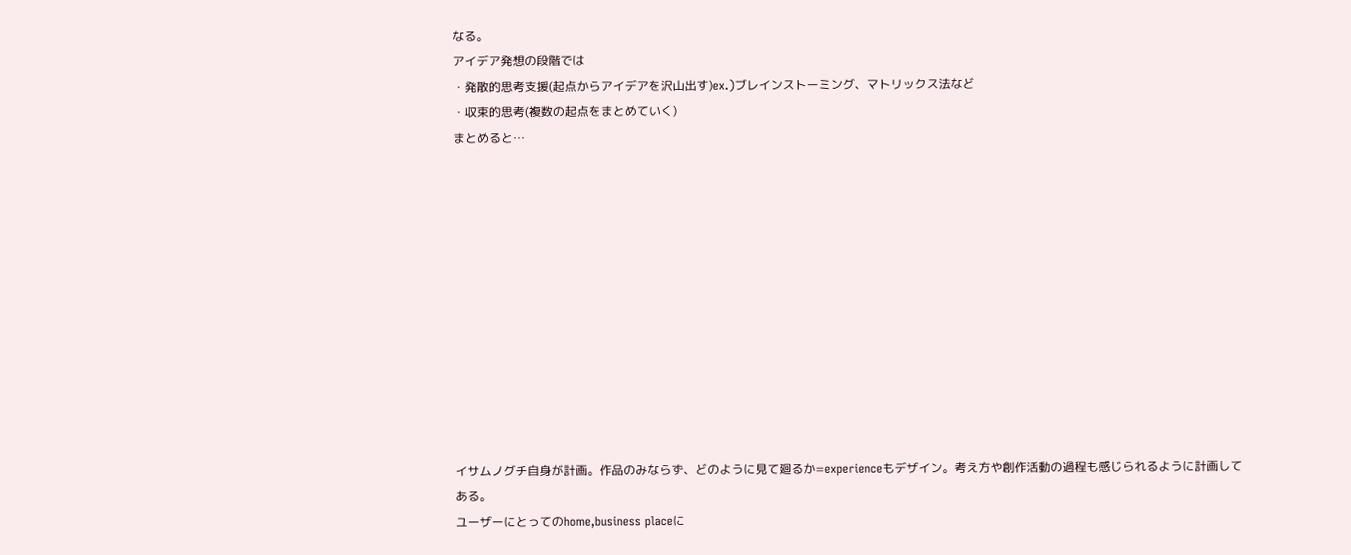なる。
アイデア発想の段階では
・発散的思考支援(起点からアイデアを沢山出す)ex.)ブレインストーミング、マトリックス法など
・収束的思考(複数の起点をまとめていく)
まとめると…












イサムノグチ自身が計画。作品のみならず、どのように見て廻るか=experienceもデザイン。考え方や創作活動の過程も感じられるように計画してある。
ユーザーにとってのhome,business placeに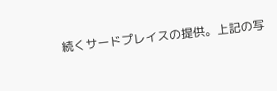続くサードプレイスの提供。上記の写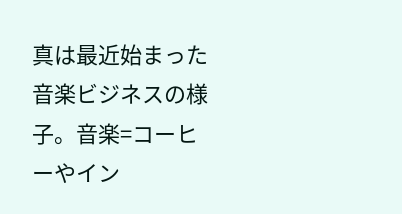真は最近始まった音楽ビジネスの様子。音楽=コーヒーやイン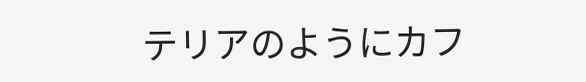テリアのようにカフ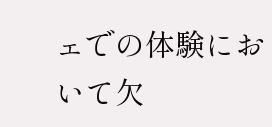ェでの体験において欠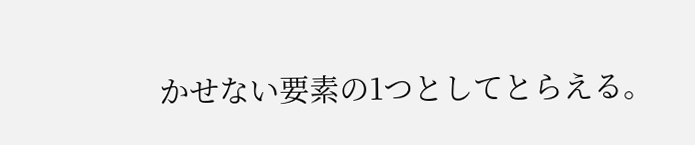かせない要素の1つとしてとらえる。